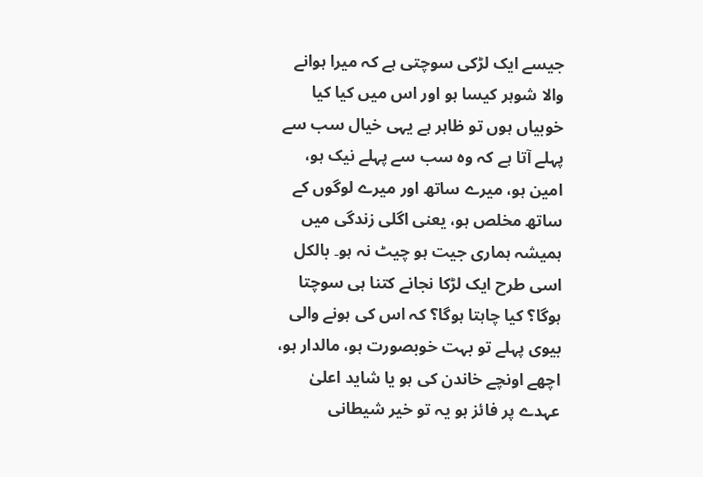جیسے ایک لڑکی سوچتی ہے کہ میرا ہوانے والا شوہر کیسا ہو اور اس میں کیا کیا خوبیاں ہوں تو ظاہر ہے یہی خیال سب سے پہلے آتا ہے کہ وہ سب سے پہلے نیک ہو، امین ہو، میرے ساتھ اور میرے لوگوں کے ساتھ مخلص ہو، یعنی اگلی زندگی میں ہمیشہ ہماری جیت ہو چیٹ نہ ہو۔ بالکل اسی طرح ایک لڑکا نجانے کتنا ہی سوچتا ہوگا؟ کیا چاہتا ہوگا؟ کہ اس کی ہونے والی بیوی پہلے تو بہت خوبصورت ہو، مالدار ہو، اچھے اونچے خاندن کی ہو یا شاید اعلیٰ عہدے پر فائز ہو یہ تو خیر شیطانی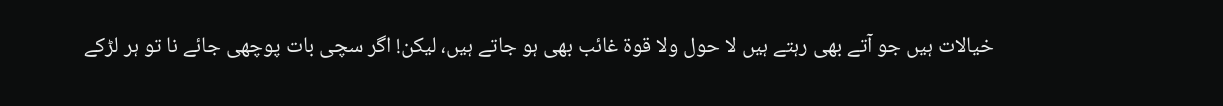خیالات ہیں جو آتے بھی رہتے ہیں لا حول ولا قوۃ غائب بھی ہو جاتے ہیں، لیکن! اگر سچی بات پوچھی جائے نا تو ہر لڑکے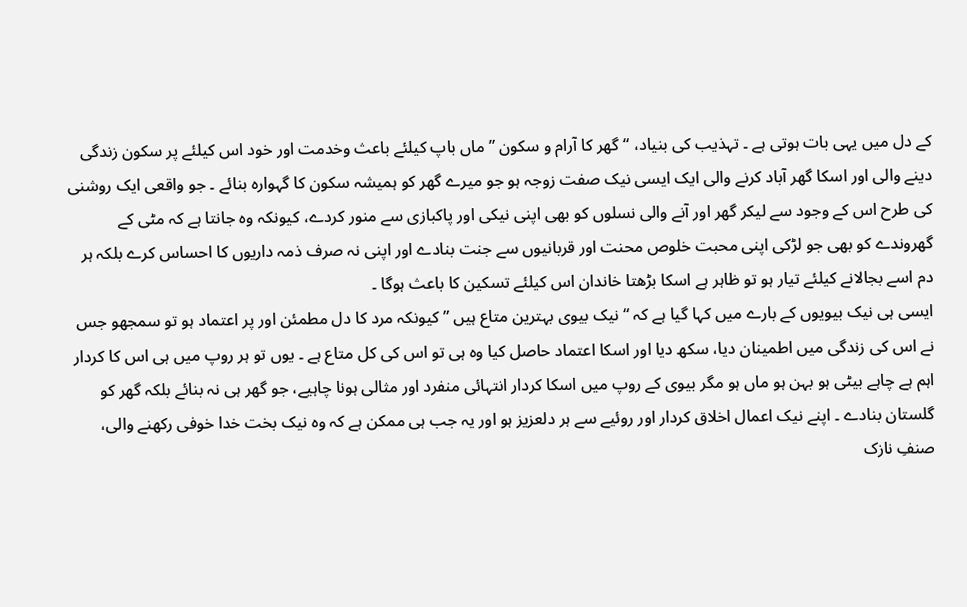کے دل میں یہی بات ہوتی ہے ۔ تہذیب کی بنیاد، “گھر کا آرام و سکون ” ماں باپ کیلئے باعث وخدمت اور خود اس کیلئے پر سکون زندگی دینے والی اور اسکا گھر آباد کرنے والی ایک ایسی نیک صفت زوجہ ہو جو میرے گھر کو ہمیشہ سکون کا گہوارہ بنائے ۔ جو واقعی ایک روشنی کی طرح اس کے وجود سے لیکر گھر اور آنے والی نسلوں کو بھی اپنی نیکی اور پاکبازی سے منور کردے، کیونکہ وہ جانتا ہے کہ مٹی کے گھروندے کو بھی جو لڑکی اپنی محبت خلوص محنت اور قربانیوں سے جنت بنادے اور اپنی نہ صرف ذمہ داریوں کا احساس کرے بلکہ ہر دم اسے بجالانے کیلئے تیار ہو تو ظاہر ہے اسکا بڑھتا خاندان اس کیلئے تسکین کا باعث ہوگا ۔
ایسی ہی نیک بیویوں کے بارے میں کہا گیا ہے کہ “نیک بیوی بہترین متاع ہیں ” کیونکہ مرد کا دل مطمئن اور پر اعتماد ہو تو سمجھو جس نے اس کی زندگی میں اطمینان دیا، سکھ دیا اور اسکا اعتماد حاصل کیا وہ ہی تو اس کی کل متاع ہے ۔ یوں تو ہر روپ میں ہی اس کا کردار اہم ہے چاہے بیٹی ہو بہن ہو ماں ہو مگر بیوی کے روپ میں اسکا کردار انتہائی منفرد اور مثالی ہونا چاہیے، جو گھر ہی نہ بنائے بلکہ گھر کو گلستان بنادے ۔ اپنے نیک اعمال اخلاق کردار اور روئیے سے ہر دلعزیز ہو اور یہ جب ہی ممکن ہے کہ وہ نیک بخت خدا خوفی رکھنے والی، صنفِ نازک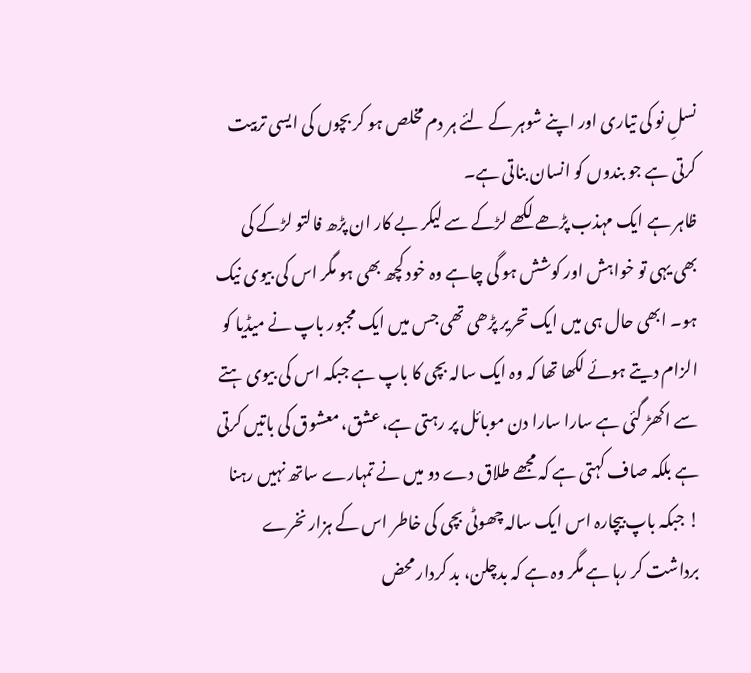نسلِ نو کی تیاری اور اپنے شوہر کے لئے ہر دم مخلص ہو کر بچوں کی ایسی تربیت کرتی ہے جو بندوں کو انسان بناتی ہے۔
ظاہر ہے ایک مہذب پڑھے لکھے لڑکے سے لیکر بے کار ان پڑھ فالتو لڑکے کی بھی یہی تو خواہش اور کوشش ہو گی چاہے وہ خود کچھ بھی ہو مگر اس کی بیوی نیک ہو۔ ابھی حال ہی میں ایک تحریر پڑھی تھی جس میں ایک مجبور باپ نے میڈیا کو الزام دیتے ہوئے لکھا تھا کہ وہ ایک سالہ بچی کا باپ ہے جبکہ اس کی بیوی ہتے سے اکھڑ گئی ہے سارا سارا دن موبائل پر رہتی ہے، عشق، معشوق کی باتیں کرتی ہے بلکہ صاف کہتی ہے کہ مجھے طلاق دے دو میں نے تمہارے ساتھ نہیں رہنا ! جبکہ باپ بیچارہ اس ایک سالہ چھوٹی بچی کی خاطر اس کے ہزار نخرے برداشت کر رہا ہے مگر وہ ہے کہ بدچلن، بد کردار محض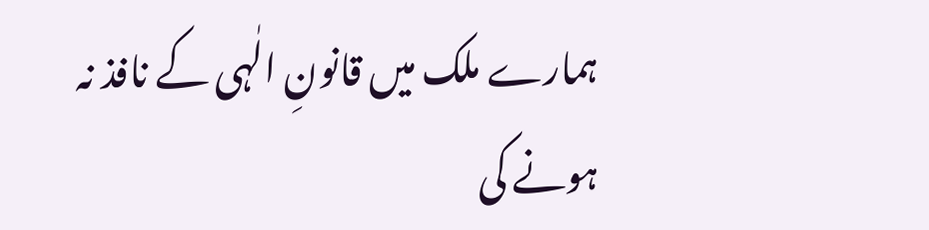ہمارے ملک میں قانونِ الٰہی کے نافذ نہ ہونے کی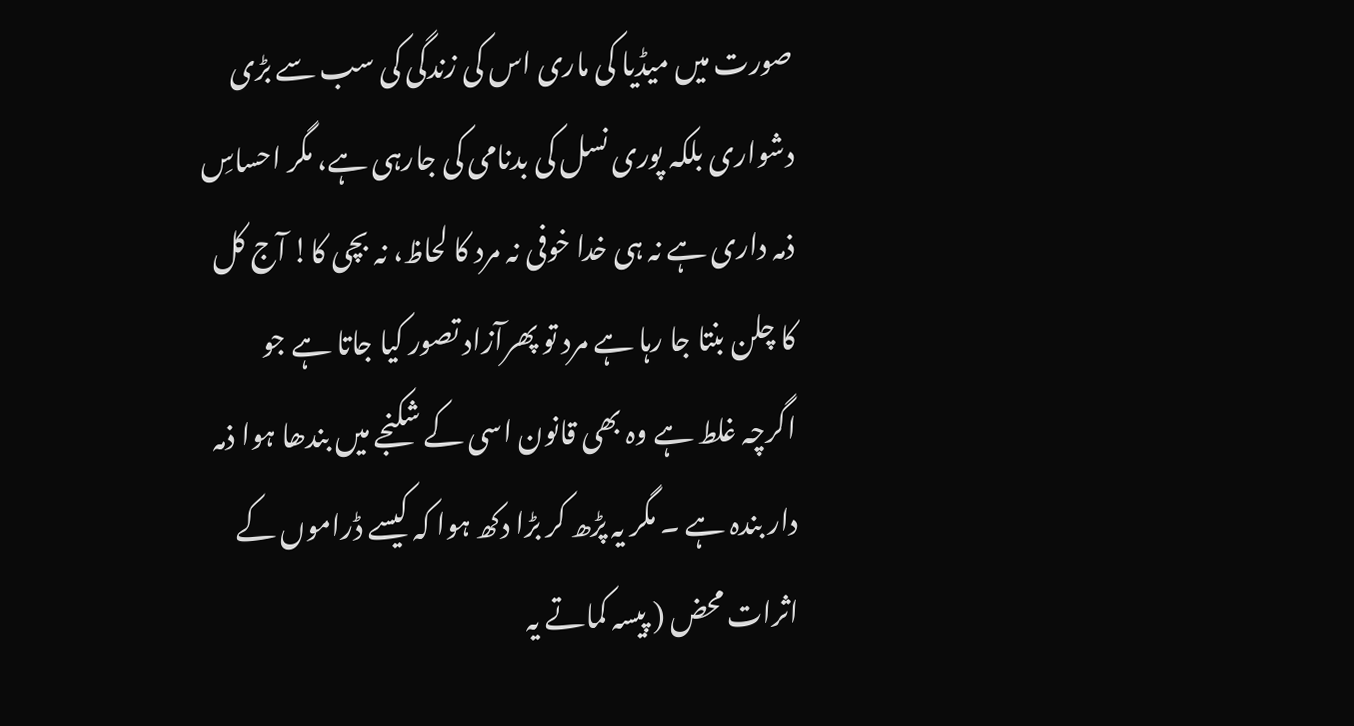صورت میں میڈیا کی ماری اس کی زندگی کی سب سے بڑی دشواری بلکہ پوری نسل کی بدنامی کی جارہی ہے، مگر احساسِ ذمہ داری ہے نہ ہی خدا خوفی نہ مرد کا لحاظ، نہ بچی کا! آج کل کا چلن بنتا جا رہا ہے مرد تو پھرآزاد تصور کیا جاتا ہے جو اگرچہ غلط ہے وہ بھی قانون اسی کے شکنجے میں بندھا ہوا ذمہ دار بندہ ہے ۔ مگر یہ پڑھ کر بڑا دکھ ہوا کہ کیسے ڈراموں کے اثرات محض ( پیسہ کماتے یہ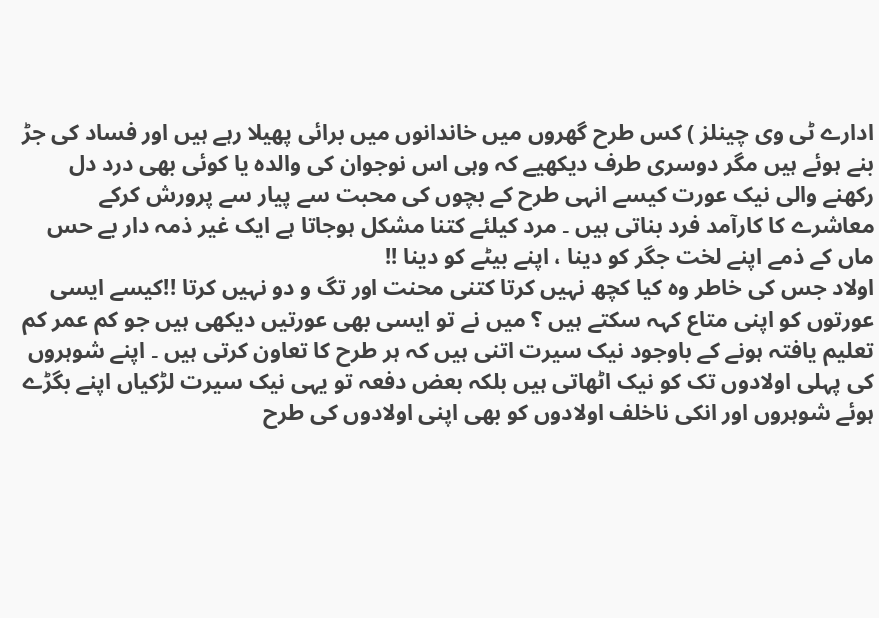ادارے ٹی وی چینلز ) کس طرح گھروں میں خاندانوں میں برائی پھیلا رہے ہیں اور فساد کی جڑ بنے ہوئے ہیں مگر دوسری طرف دیکھیے کہ وہی اس نوجوان کی والدہ یا کوئی بھی درد دل رکھنے والی نیک عورت کیسے انہی طرح کے بچوں کی محبت سے پیار سے پرورش کرکے معاشرے کا کارآمد فرد بناتی ہیں ۔ مرد کیلئے کتنا مشکل ہوجاتا ہے ایک غیر ذمہ دار بے حس ماں کے ذمے اپنے لخت جگر کو دینا ، اپنے بیٹے کو دینا !!
اولاد جس کی خاطر وہ کیا کچھ نہیں کرتا کتنی محنت اور تگ و دو نہیں کرتا !!کیسے ایسی عورتوں کو اپنی متاع کہہ سکتے ہیں ؟ میں نے تو ایسی بھی عورتیں دیکھی ہیں جو کم عمر کم تعلیم یافتہ ہونے کے باوجود نیک سیرت اتنی ہیں کہ ہر طرح کا تعاون کرتی ہیں ۔ اپنے شوہروں کی پہلی اولادوں تک کو نیک اٹھاتی ہیں بلکہ بعض دفعہ تو یہی نیک سیرت لڑکیاں اپنے بگڑے ہوئے شوہروں اور انکی ناخلف اولادوں کو بھی اپنی اولادوں کی طرح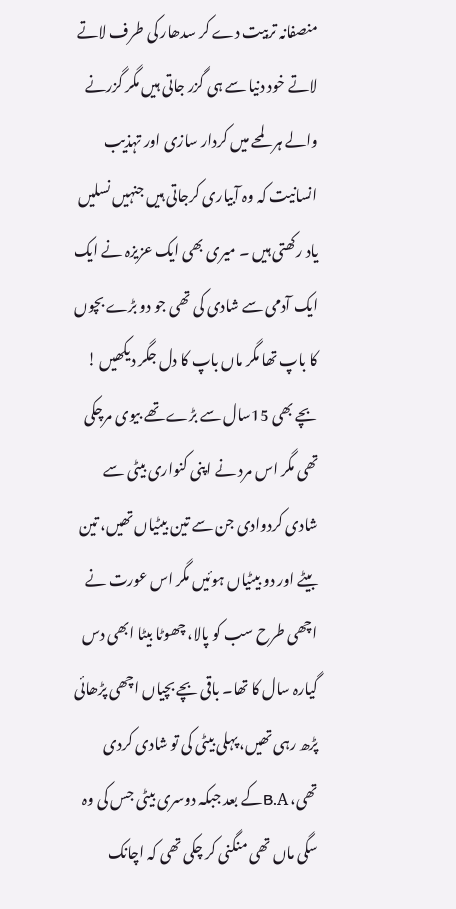منصفانہ تربیت دے کر سدھار کی طرف لاتے لاتے خود دنیا سے ہی گزر جاتی ہیں مگر گزرنے والے ہر لمحے میں کردار سازی اور تہذیب انسانیت کہ وہ آبیاری کرجاتی ہیں جنہیں نسلیں یاد رکھتی ہیں ۔ میری بھی ایک عزیزہ نے ایک ایک آدمی سے شادی کی تھی جو دو بڑے بچوں کا باپ تھا مگر ماں باپ کا دل جگر دیکھیں ! بچے بھی 15سال سے بڑے تھے بیوی مرچکی تھی مگر اس مرد نے اپنی کنواری بیٹی سے شادی کردوادی جن سے تین بیٹیاں تھیں، تین بیٹے اور دو بیٹیاں ہوئیں مگر اس عورت نے اچھی طرح سب کو پالا، چھوٹا بیٹا ابھی دس گیارہ سال کا تھا۔ باقی بچے بچیاں اچھی پڑھائی پڑھ رہی تھیں، پہلی بیٹی کی تو شادی کردی تھی، B.Aکے بعد جبکہ دوسری بیٹی جس کی وہ سگی ماں تھی منگنی کر چکی تھی کہ اچانک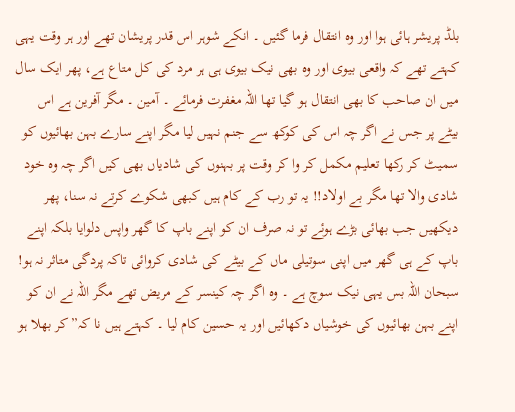بلڈ پریشر ہائی ہوا اور وہ انتقال فرما گئیں ۔ انکے شوہر اس قدر پریشان تھے اور ہر وقت یہی کہتے تھے کہ واقعی بیوی اور وہ بھی نیک بیوی ہی ہر مرد کی کل متاع ہے، پھر ایک سال میں ان صاحب کا بھی انتقال ہو گیا تھا اللہ مغفرت فرمائے ۔ آمین ۔ مگر آفرین ہے اس بیٹے پر جس نے اگر چہ اس کی کوکھ سے جنم نہیں لیا مگر اپنے سارے بہن بھائیوں کو سمیٹ کر رکھا تعلیم مکمل کر وا کر وقت پر بہنوں کی شادیاں بھی کیں اگر چہ وہ خود شادی والا تھا مگر بے اولاد!! یہ تو رب کے کام ہیں کبھی شکوے کرتے نہ سنا، پھر دیکھیں جب بھائی بڑے ہوئے تو نہ صرف ان کو اپنے باپ کا گھر واپس دلوایا بلکہ اپنے باپ کے ہی گھر میں اپنی سوتیلی ماں کے بیٹے کی شادی کروائی تاکہ پردگی متاثر نہ ہو! سبحان اللہ بس یہی نیک سوچ ہے ۔ وہ اگر چہ کینسر کے مریض تھے مگر اللہ نے ان کو اپنے بہن بھائیوں کی خوشیاں دکھائیں اور یہ حسین کام لیا ۔ کہتے ہیں نا کہ”کر بھلا ہو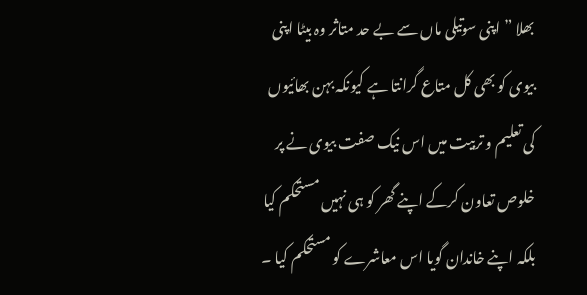بھلا ” اپنی سوتیلی ماں سے بے حد متاثر وہ بیٹا اپنی بیوی کو بھی کل متاع گرانتا ہے کیونکہ بہن بھائیوں کی تعلیم و تربیت میں اس نیک صفت بیوی نے پر خلوص تعاون کرکے اپنے گھر کو ہی نہیں مستحکم کیا بلکہ اپنے خاندان گویا اس معاشرے کو مستحکم کیا ۔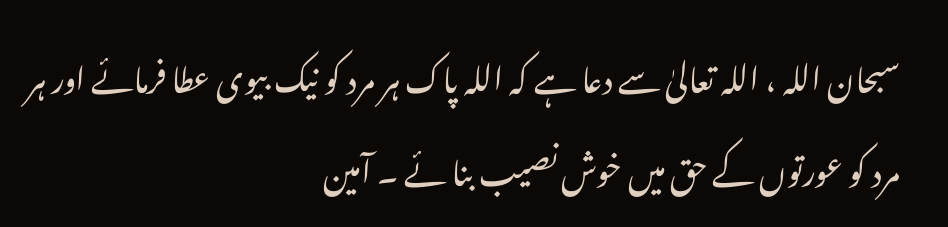سبحان اللہ ، اللہ تعالیٰ سے دعا ہے کہ اللہ پاک ہر مرد کو نیک بیوی عطا فرمائے اور ہر مرد کو عورتوں کے حق میں خوش نصیب بنا ئے ۔ آمین